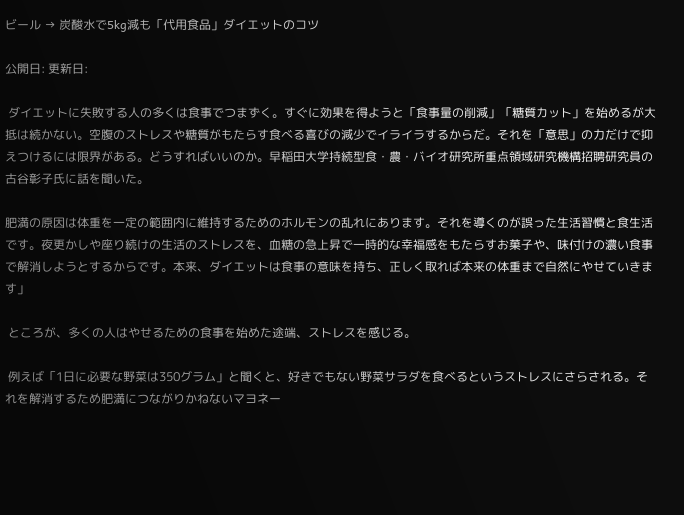ビール → 炭酸水で5kg減も「代用食品」ダイエットのコツ

公開日: 更新日:

 ダイエットに失敗する人の多くは食事でつまずく。すぐに効果を得ようと「食事量の削減」「糖質カット」を始めるが大抵は続かない。空腹のストレスや糖質がもたらす食べる喜びの減少でイライラするからだ。それを「意思」の力だけで抑えつけるには限界がある。どうすればいいのか。早稲田大学持続型食・農・バイオ研究所重点領域研究機構招聘研究員の古谷彰子氏に話を聞いた。

肥満の原因は体重を一定の範囲内に維持するためのホルモンの乱れにあります。それを導くのが誤った生活習慣と食生活です。夜更かしや座り続けの生活のストレスを、血糖の急上昇で一時的な幸福感をもたらすお菓子や、味付けの濃い食事で解消しようとするからです。本来、ダイエットは食事の意味を持ち、正しく取れば本来の体重まで自然にやせていきます」

 ところが、多くの人はやせるための食事を始めた途端、ストレスを感じる。

 例えば「1日に必要な野菜は350グラム」と聞くと、好きでもない野菜サラダを食べるというストレスにさらされる。それを解消するため肥満につながりかねないマヨネー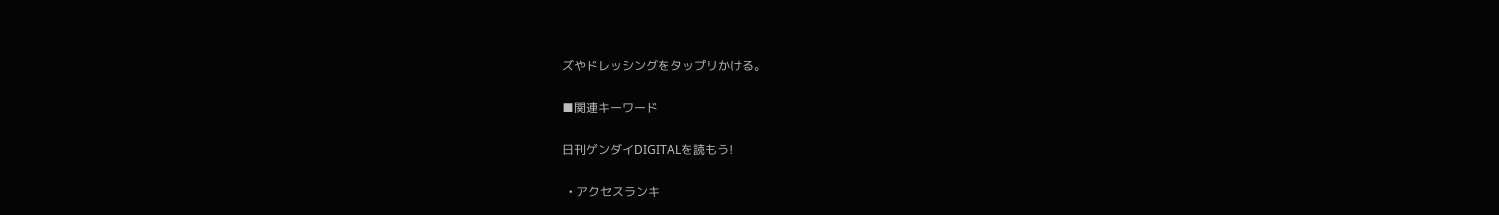ズやドレッシングをタップリかける。

■関連キーワード

日刊ゲンダイDIGITALを読もう!

  • アクセスランキ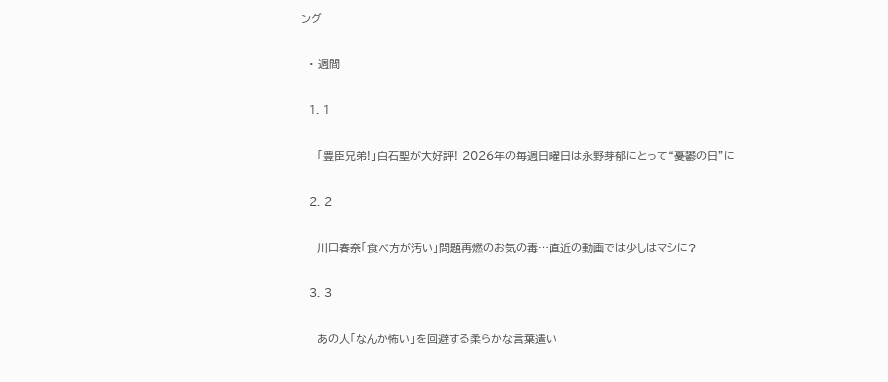ング

  • 週間

  1. 1

    「豊臣兄弟!」白石聖が大好評! 2026年の毎週日曜日は永野芽郁にとって“憂鬱の日”に

  2. 2

    川口春奈「食べ方が汚い」問題再燃のお気の毒…直近の動画では少しはマシに?

  3. 3

    あの人「なんか怖い」を回避する柔らかな言葉遣い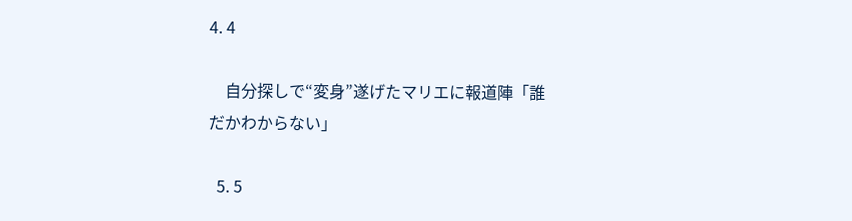4. 4

    自分探しで“変身”遂げたマリエに報道陣「誰だかわからない」

  5. 5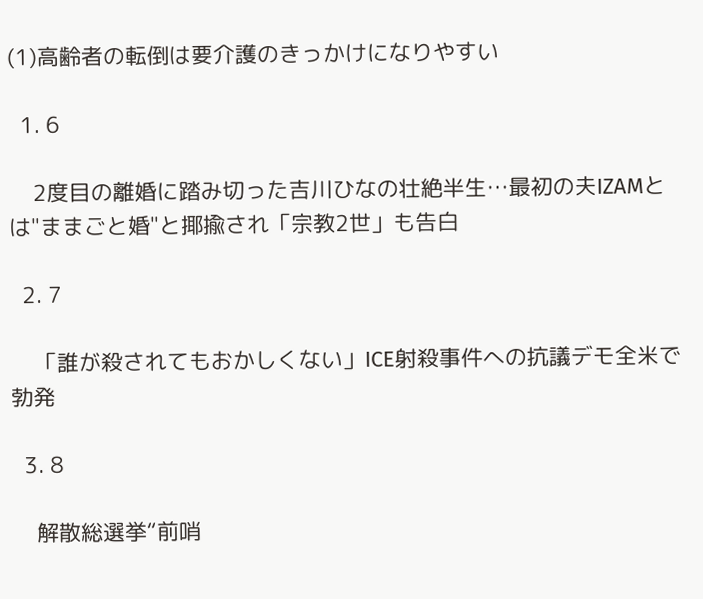(1)高齢者の転倒は要介護のきっかけになりやすい

  1. 6

    2度目の離婚に踏み切った吉川ひなの壮絶半生…最初の夫IZAMとは"ままごと婚"と揶揄され「宗教2世」も告白

  2. 7

    「誰が殺されてもおかしくない」ICE射殺事件への抗議デモ全米で勃発

  3. 8

    解散総選挙“前哨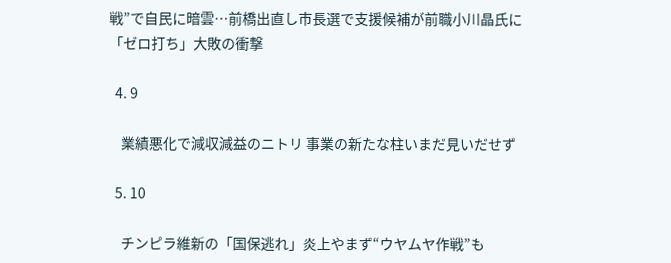戦”で自民に暗雲…前橋出直し市長選で支援候補が前職小川晶氏に「ゼロ打ち」大敗の衝撃

  4. 9

    業績悪化で減収減益のニトリ 事業の新たな柱いまだ見いだせず

  5. 10

    チンピラ維新の「国保逃れ」炎上やまず“ウヤムヤ作戦”も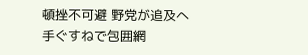頓挫不可避 野党が追及へ手ぐすねで包囲網